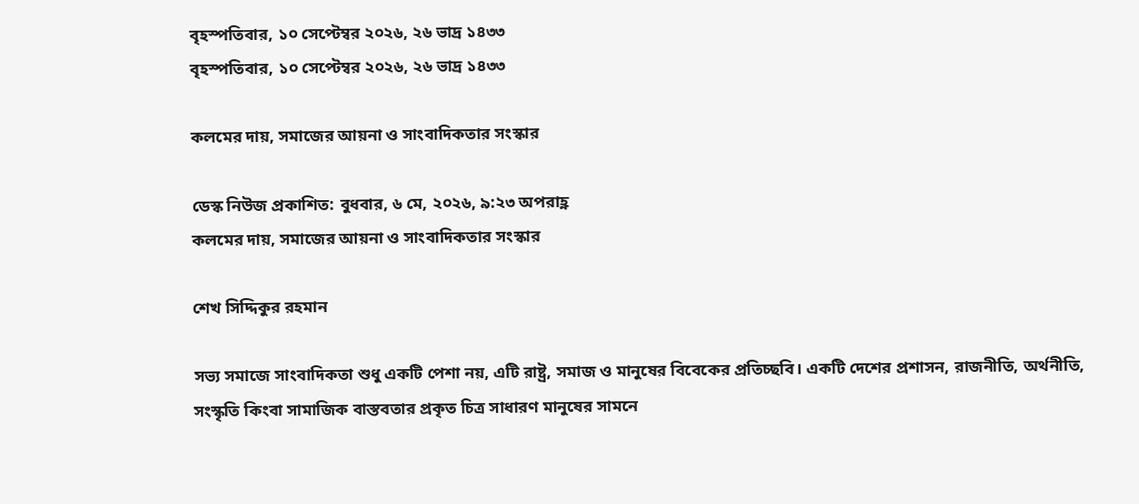বৃহস্পতিবার, ১০ সেপ্টেম্বর ২০২৬, ২৬ ভাদ্র ১৪৩৩
বৃহস্পতিবার, ১০ সেপ্টেম্বর ২০২৬, ২৬ ভাদ্র ১৪৩৩

কলমের দায়, সমাজের আয়না ও সাংবাদিকতার সংস্কার

ডেস্ক নিউজ প্রকাশিত: বুধবার, ৬ মে, ২০২৬, ৯:২৩ অপরাহ্ণ
কলমের দায়, সমাজের আয়না ও সাংবাদিকতার সংস্কার

শেখ সিদ্দিকুর রহমান

সভ্য সমাজে সাংবাদিকতা শুধু একটি পেশা নয়, এটি রাষ্ট্র, সমাজ ও মানুষের বিবেকের প্রতিচ্ছবি। একটি দেশের প্রশাসন, রাজনীতি, অর্থনীতি, সংস্কৃতি কিংবা সামাজিক বাস্তবতার প্রকৃত চিত্র সাধারণ মানুষের সামনে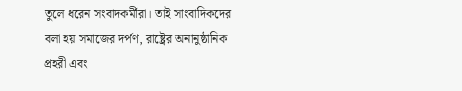তুলে ধরেন সংবাদকর্মীরা। তাই সাংবাদিকদের বলা হয় সমাজের দর্পণ, রাষ্ট্রের অনানুষ্ঠানিক প্রহরী এবং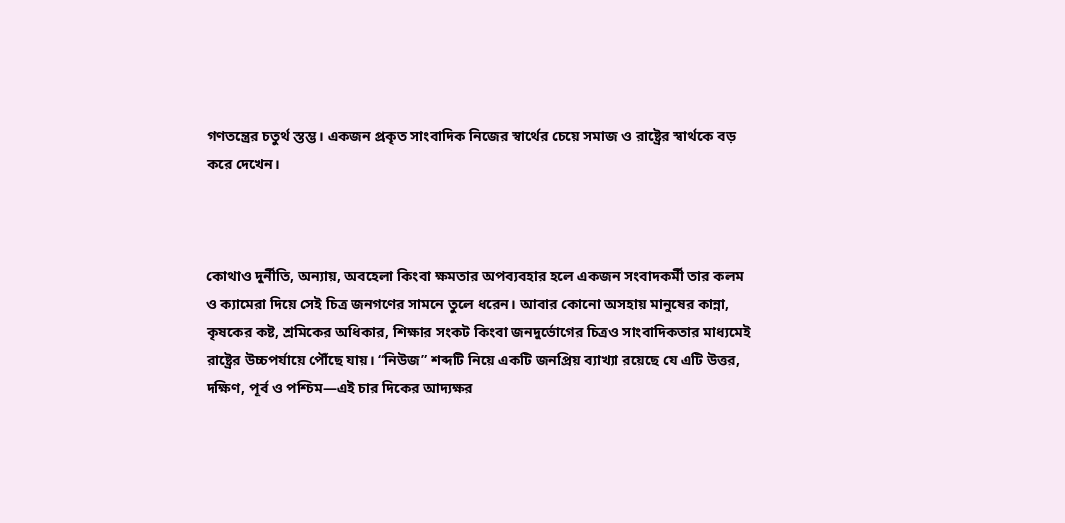গণতন্ত্রের চতুর্থ স্তম্ভ। একজন প্রকৃত সাংবাদিক নিজের স্বার্থের চেয়ে সমাজ ও রাষ্ট্রের স্বার্থকে বড় করে দেখেন।



কোথাও দুর্নীতি, অন্যায়, অবহেলা কিংবা ক্ষমতার অপব্যবহার হলে একজন সংবাদকর্মী তার কলম ও ক্যামেরা দিয়ে সেই চিত্র জনগণের সামনে তুলে ধরেন। আবার কোনো অসহায় মানুষের কান্না, কৃষকের কষ্ট, শ্রমিকের অধিকার, শিক্ষার সংকট কিংবা জনদুর্ভোগের চিত্রও সাংবাদিকতার মাধ্যমেই রাষ্ট্রের উচ্চপর্যায়ে পৌঁছে যায়। “নিউজ” শব্দটি নিয়ে একটি জনপ্রিয় ব্যাখ্যা রয়েছে যে এটি উত্তর, দক্ষিণ, পূর্ব ও পশ্চিম—এই চার দিকের আদ্যক্ষর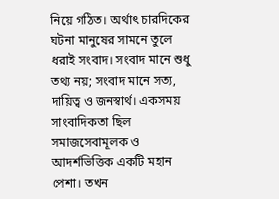নিয়ে গঠিত। অর্থাৎ চারদিকের ঘটনা মানুষের সামনে তুলে ধরাই সংবাদ। সংবাদ মানে শুধু তথ্য নয়; সংবাদ মানে সত্য, দায়িত্ব ও জনস্বার্থ। একসময় সাংবাদিকতা ছিল সমাজসেবামূলক ও আদর্শভিত্তিক একটি মহান পেশা। তখন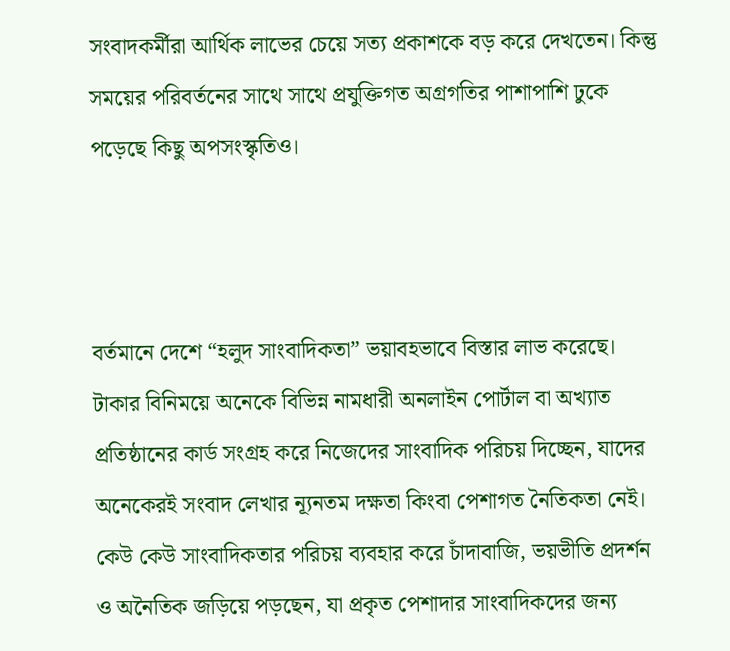সংবাদকর্মীরা আর্থিক লাভের চেয়ে সত্য প্রকাশকে বড় করে দেখতেন। কিন্তু সময়ের পরিবর্তনের সাথে সাথে প্রযুক্তিগত অগ্রগতির পাশাপাশি ঢুকে পড়েছে কিছু অপসংস্কৃতিও।



বর্তমানে দেশে “হলুদ সাংবাদিকতা” ভয়াবহভাবে বিস্তার লাভ করেছে। টাকার বিনিময়ে অনেকে বিভিন্ন নামধারী অনলাইন পোর্টাল বা অখ্যাত প্রতিষ্ঠানের কার্ড সংগ্রহ করে নিজেদের সাংবাদিক পরিচয় দিচ্ছেন, যাদের অনেকেরই সংবাদ লেখার ন্যূনতম দক্ষতা কিংবা পেশাগত নৈতিকতা নেই। কেউ কেউ সাংবাদিকতার পরিচয় ব্যবহার করে চাঁদাবাজি, ভয়ভীতি প্রদর্শন ও অনৈতিক জড়িয়ে পড়ছেন, যা প্রকৃত পেশাদার সাংবাদিকদের জন্য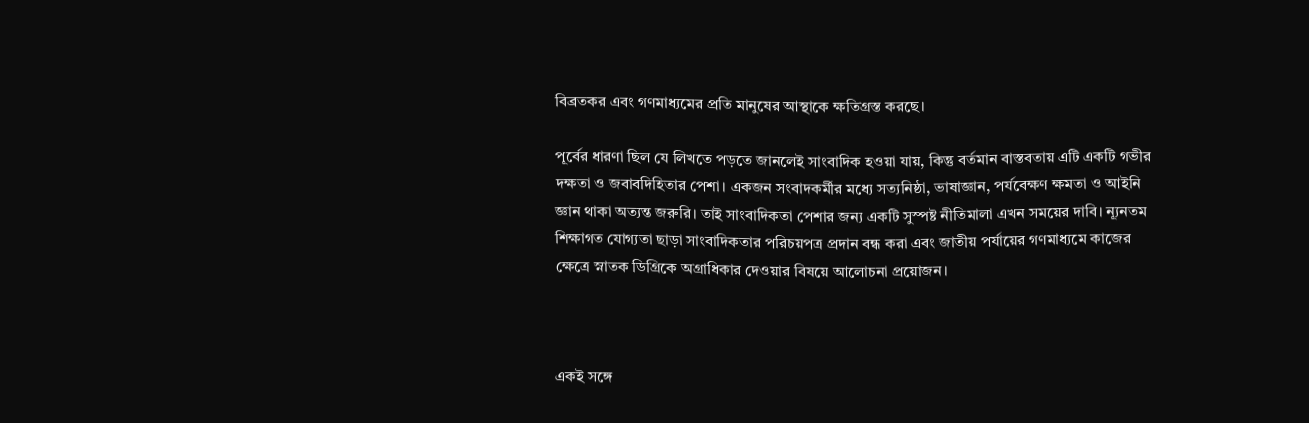বিব্রতকর এবং গণমাধ্যমের প্রতি মানুষের আস্থাকে ক্ষতিগ্রস্ত করছে।

পূর্বের ধারণা ছিল যে লিখতে পড়তে জানলেই সাংবাদিক হওয়া যায়, কিন্তু বর্তমান বাস্তবতায় এটি একটি গভীর দক্ষতা ও জবাবদিহিতার পেশা। একজন সংবাদকর্মীর মধ্যে সত্যনিষ্ঠা, ভাষাজ্ঞান, পর্যবেক্ষণ ক্ষমতা ও আইনি জ্ঞান থাকা অত্যন্ত জরুরি। তাই সাংবাদিকতা পেশার জন্য একটি সুস্পষ্ট নীতিমালা এখন সময়ের দাবি। ন্যূনতম শিক্ষাগত যোগ্যতা ছাড়া সাংবাদিকতার পরিচয়পত্র প্রদান বন্ধ করা এবং জাতীয় পর্যায়ের গণমাধ্যমে কাজের ক্ষেত্রে স্নাতক ডিগ্রিকে অগ্রাধিকার দেওয়ার বিষয়ে আলোচনা প্রয়োজন।



একই সঙ্গে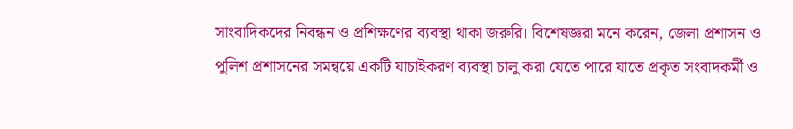সাংবাদিকদের নিবন্ধন ও প্রশিক্ষণের ব্যবস্থা থাকা জরুরি। বিশেষজ্ঞরা মনে করেন, জেলা প্রশাসন ও পুলিশ প্রশাসনের সমন্বয়ে একটি যাচাইকরণ ব্যবস্থা চালু করা যেতে পারে যাতে প্রকৃত সংবাদকর্মী ও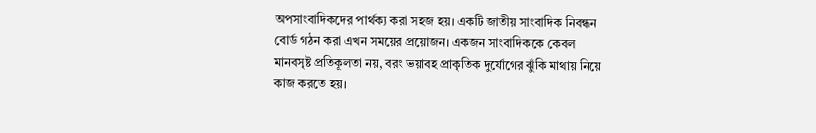অপসাংবাদিকদের পার্থক্য করা সহজ হয়। একটি জাতীয় সাংবাদিক নিবন্ধন বোর্ড গঠন করা এখন সময়ের প্রয়োজন। একজন সাংবাদিককে কেবল মানবসৃষ্ট প্রতিকূলতা নয়, বরং ভয়াবহ প্রাকৃতিক দুর্যোগের ঝুঁকি মাথায় নিয়ে কাজ করতে হয়।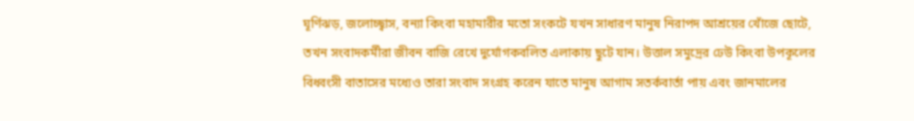ঘূর্ণিঝড়, জলোচ্ছ্বাস, বন্যা কিংবা মহামারীর মতো সংকটে যখন সাধারণ মানুষ নিরাপদ আশ্রয়ের খোঁজে ছোটে, তখন সংবাদকর্মীরা জীবন বাজি রেখে দুর্যোগকবলিত এলাকায় ছুটে যান। উত্তাল সমুদ্রের ঢেউ কিংবা উপকূলের বিধ্বংসী বাতাসের মধ্যেও তারা সংবাদ সংগ্রহ করেন যাতে মানুষ আগাম সতর্কবার্তা পায় এবং জানমালের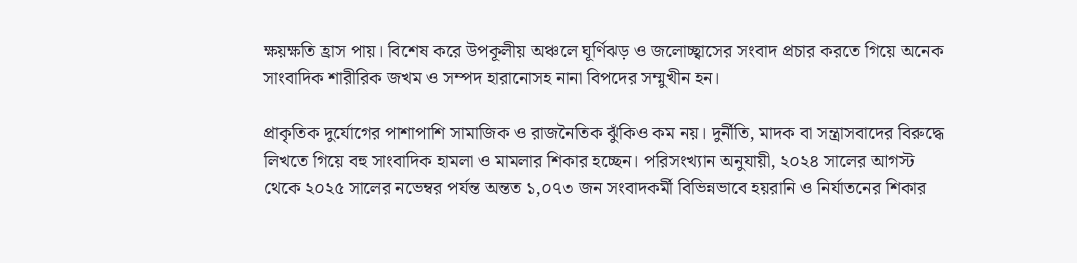ক্ষয়ক্ষতি হ্রাস পায়। বিশেষ করে উপকূলীয় অঞ্চলে ঘূর্ণিঝড় ও জলোচ্ছ্বাসের সংবাদ প্রচার করতে গিয়ে অনেক সাংবাদিক শারীরিক জখম ও সম্পদ হারানোসহ নানা বিপদের সম্মুখীন হন।

প্রাকৃতিক দুর্যোগের পাশাপাশি সামাজিক ও রাজনৈতিক ঝুঁকিও কম নয়। দুর্নীতি, মাদক বা সন্ত্রাসবাদের বিরুদ্ধে লিখতে গিয়ে বহু সাংবাদিক হামলা ও মামলার শিকার হচ্ছেন। পরিসংখ্যান অনুযায়ী, ২০২৪ সালের আগস্ট থেকে ২০২৫ সালের নভেম্বর পর্যন্ত অন্তত ১,০৭৩ জন সংবাদকর্মী বিভিন্নভাবে হয়রানি ও নির্যাতনের শিকার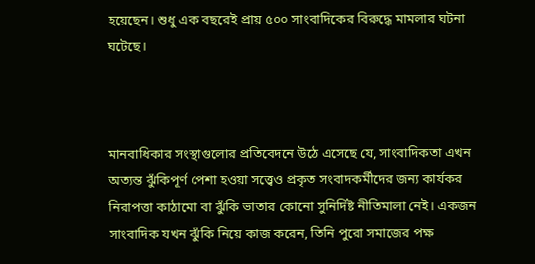হয়েছেন। শুধু এক বছরেই প্রায় ৫০০ সাংবাদিকের বিরুদ্ধে মামলার ঘটনা ঘটেছে।



মানবাধিকার সংস্থাগুলোর প্রতিবেদনে উঠে এসেছে যে, সাংবাদিকতা এখন অত্যন্ত ঝুঁকিপূর্ণ পেশা হওয়া সত্ত্বেও প্রকৃত সংবাদকর্মীদের জন্য কার্যকর নিরাপত্তা কাঠামো বা ঝুঁকি ভাতার কোনো সুনির্দিষ্ট নীতিমালা নেই। একজন সাংবাদিক যখন ঝুঁকি নিয়ে কাজ করেন, তিনি পুরো সমাজের পক্ষ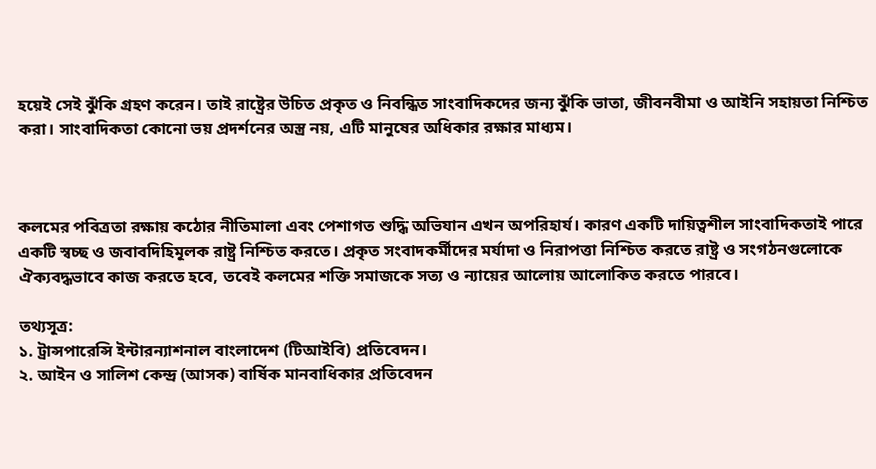হয়েই সেই ঝুঁকি গ্রহণ করেন। তাই রাষ্ট্রের উচিত প্রকৃত ও নিবন্ধিত সাংবাদিকদের জন্য ঝুঁকি ভাতা, জীবনবীমা ও আইনি সহায়তা নিশ্চিত করা। সাংবাদিকতা কোনো ভয় প্রদর্শনের অস্ত্র নয়, এটি মানুষের অধিকার রক্ষার মাধ্যম।



কলমের পবিত্রতা রক্ষায় কঠোর নীতিমালা এবং পেশাগত শুদ্ধি অভিযান এখন অপরিহার্য। কারণ একটি দায়িত্বশীল সাংবাদিকতাই পারে একটি স্বচ্ছ ও জবাবদিহিমূলক রাষ্ট্র নিশ্চিত করতে। প্রকৃত সংবাদকর্মীদের মর্যাদা ও নিরাপত্তা নিশ্চিত করতে রাষ্ট্র ও সংগঠনগুলোকে ঐক্যবদ্ধভাবে কাজ করতে হবে, তবেই কলমের শক্তি সমাজকে সত্য ও ন্যায়ের আলোয় আলোকিত করতে পারবে।

তথ্যসূত্র:
১. ট্রান্সপারেন্সি ইন্টারন্যাশনাল বাংলাদেশ (টিআইবি) প্রতিবেদন।
২. আইন ও সালিশ কেন্দ্র (আসক) বার্ষিক মানবাধিকার প্রতিবেদন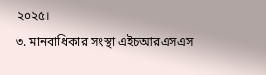২০২৫।
৩. মানবাধিকার সংস্থা এইচআরএসএস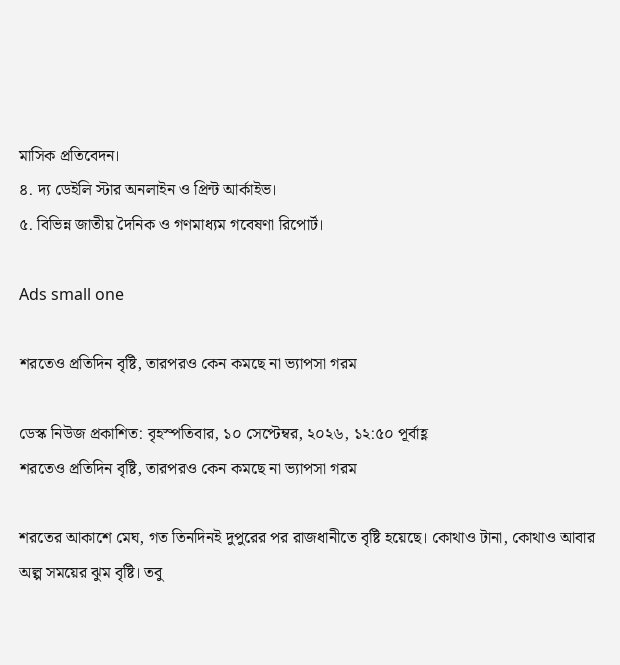মাসিক প্রতিবেদন।
৪. দ্য ডেইলি স্টার অনলাইন ও প্রিন্ট আর্কাইভ।
৫. বিভিন্ন জাতীয় দৈনিক ও গণমাধ্যম গবেষণা রিপোর্ট।

Ads small one

শরতেও প্রতিদিন বৃষ্টি, তারপরও কেন কমছে না ভ্যাপসা গরম

ডেস্ক নিউজ প্রকাশিত: বৃহস্পতিবার, ১০ সেপ্টেম্বর, ২০২৬, ১২:৫০ পূর্বাহ্ণ
শরতেও প্রতিদিন বৃষ্টি, তারপরও কেন কমছে না ভ্যাপসা গরম

শরতের আকাশে মেঘ, গত তিনদিনই দুপুরের পর রাজধানীতে বৃষ্টি হয়েছে। কোথাও টানা, কোথাও আবার অল্প সময়ের ঝুম বৃষ্টি। তবু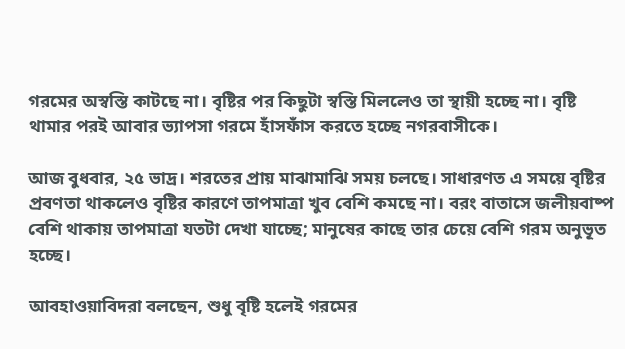গরমের অস্বস্তি কাটছে না। বৃষ্টির পর কিছুটা স্বস্তি মিললেও তা স্থায়ী হচ্ছে না। বৃষ্টি থামার পরই আবার ভ্যাপসা গরমে হাঁসফাঁস করতে হচ্ছে নগরবাসীকে।

আজ বুধবার, ২৫ ভাদ্র। শরতের প্রায় মাঝামাঝি সময় চলছে। সাধারণত এ সময়ে বৃষ্টির প্রবণতা থাকলেও বৃষ্টির কারণে তাপমাত্রা খুব বেশি কমছে না। বরং বাতাসে জলীয়বাষ্প বেশি থাকায় তাপমাত্রা যতটা দেখা যাচ্ছে; মানুষের কাছে তার চেয়ে বেশি গরম অনুভূত হচ্ছে।

আবহাওয়াবিদরা বলছেন, শুধু বৃষ্টি হলেই গরমের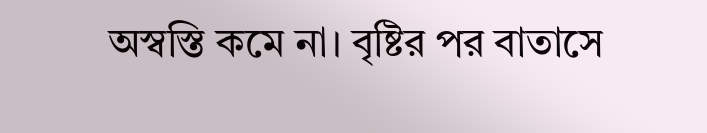অস্বস্তি কমে না। বৃষ্টির পর বাতাসে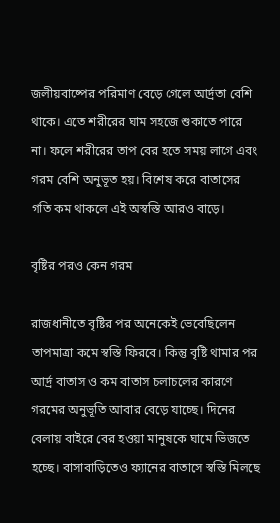জলীয়বাষ্পের পরিমাণ বেড়ে গেলে আর্দ্রতা বেশি থাকে। এতে শরীরের ঘাম সহজে শুকাতে পারে না। ফলে শরীরের তাপ বের হতে সময় লাগে এবং গরম বেশি অনুভূত হয়। বিশেষ করে বাতাসের গতি কম থাকলে এই অস্বস্তি আরও বাড়ে।

বৃষ্টির পরও কেন গরম

রাজধানীতে বৃষ্টির পর অনেকেই ভেবেছিলেন তাপমাত্রা কমে স্বস্তি ফিরবে। কিন্তু বৃষ্টি থামার পর আর্দ্র বাতাস ও কম বাতাস চলাচলের কারণে গরমের অনুভূতি আবার বেড়ে যাচ্ছে। দিনের বেলায় বাইরে বের হওয়া মানুষকে ঘামে ভিজতে হচ্ছে। বাসাবাড়িতেও ফ্যানের বাতাসে স্বস্তি মিলছে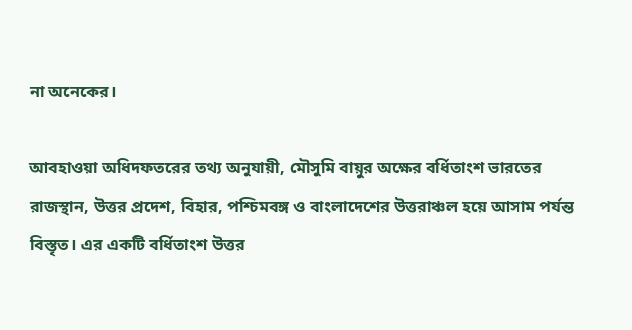না অনেকের।

আবহাওয়া অধিদফতরের তথ্য অনুযায়ী, মৌসুমি বায়ুর অক্ষের বর্ধিতাংশ ভারতের রাজস্থান, উত্তর প্রদেশ, বিহার, পশ্চিমবঙ্গ ও বাংলাদেশের উত্তরাঞ্চল হয়ে আসাম পর্যন্ত বিস্তৃত। এর একটি বর্ধিতাংশ উত্তর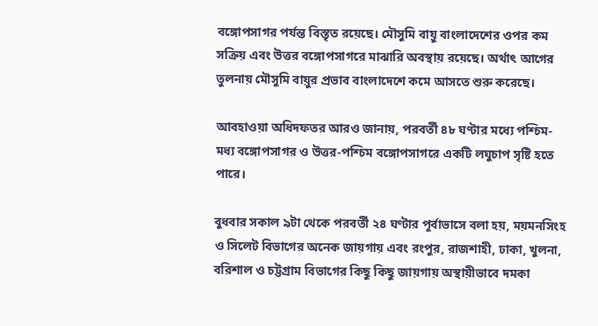বঙ্গোপসাগর পর্যন্ত বিস্তৃত রয়েছে। মৌসুমি বায়ু বাংলাদেশের ওপর কম সক্রিয় এবং উত্তর বঙ্গোপসাগরে মাঝারি অবস্থায় রয়েছে। অর্থাৎ আগের তুলনায় মৌসুমি বায়ুর প্রভাব বাংলাদেশে কমে আসতে শুরু করেছে।

আবহাওয়া অধিদফতর আরও জানায়, পরবর্তী ৪৮ ঘণ্টার মধ্যে পশ্চিম-মধ্য বঙ্গোপসাগর ও উত্তর-পশ্চিম বঙ্গোপসাগরে একটি লঘুচাপ সৃষ্টি হতে পারে।

বুধবার সকাল ৯টা থেকে পরবর্তী ২৪ ঘণ্টার পূর্বাভাসে বলা হয়, ময়মনসিংহ ও সিলেট বিভাগের অনেক জায়গায় এবং রংপুর, রাজশাহী, ঢাকা, খুলনা, বরিশাল ও চট্টগ্রাম বিভাগের কিছু কিছু জায়গায় অস্থায়ীভাবে দমকা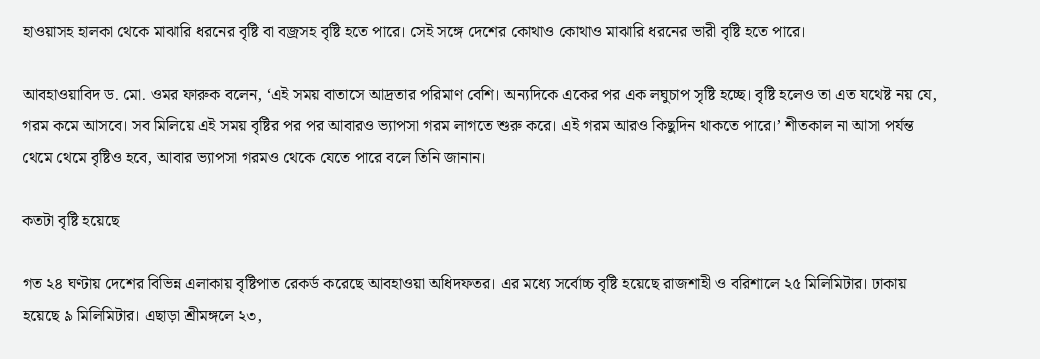হাওয়াসহ হালকা থেকে মাঝারি ধরনের বৃষ্টি বা বজ্রসহ বৃষ্টি হতে পারে। সেই সঙ্গে দেশের কোথাও কোথাও মাঝারি ধরনের ভারী বৃষ্টি হতে পারে।

আবহাওয়াবিদ ড. মো. ওমর ফারুক বলেন, ‘এই সময় বাতাসে আদ্রতার পরিমাণ বেশি। অন্যদিকে একের পর এক লঘুচাপ সৃষ্টি হচ্ছে। ‍বৃষ্টি হলেও তা এত যথেষ্ট নয় যে, গরম কমে আসবে। সব মিলিয়ে এই সময় বৃষ্টির পর পর আবারও ভ্যাপসা গরম লাগতে শুরু করে। এই গরম আরও কিছুদিন থাকতে পারে।’ শীতকাল না আসা পর্যন্ত থেমে থেমে বৃষ্টিও হবে, আবার ভ্যাপসা গরমও থেকে যেতে পারে বলে তিনি জানান।

কতটা বৃষ্টি হয়েছে

গত ২৪ ঘণ্টায় দেশের বিভিন্ন এলাকায় বৃষ্টিপাত রেকর্ড করেছে আবহাওয়া অধিদফতর। এর মধ্যে সর্বোচ্চ বৃষ্টি হয়েছে রাজশাহী ও বরিশালে ২৫ মিলিমিটার। ঢাকায় হয়েছে ৯ মিলিমিটার। এছাড়া শ্রীমঙ্গলে ২৩,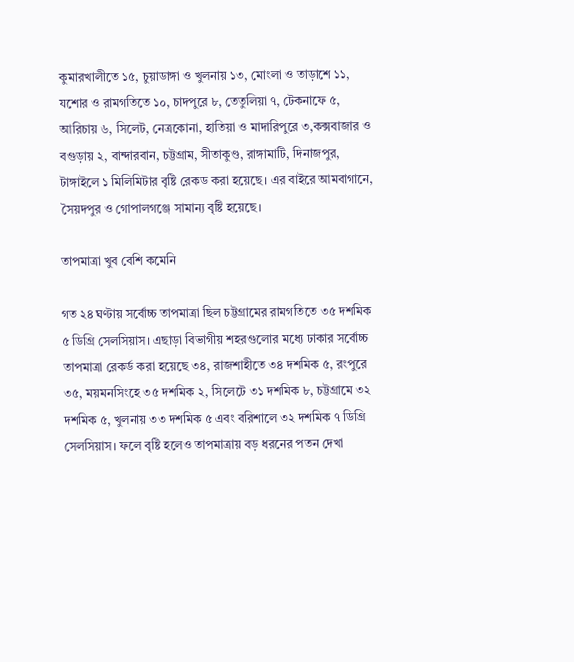কুমারখালীতে ১৫, চুয়াডাঙ্গা ও খুলনায় ১৩, মোংলা ও তাড়াশে ১১, যশোর ও রামগতিতে ১০, চাদপুরে ৮, তেতুলিয়া ৭, টেকনাফে ৫, আরিচায় ৬, সিলেট, নেত্রকোনা, হাতিয়া ও মাদারিপুরে ৩,কক্সবাজার ও বগুড়ায় ২, বান্দারবান, চট্টগ্রাম, সীতাকুণ্ড, রাঙ্গামাটি, দিনাজপুর, টাঙ্গাইলে ১ মিলিমিটার বৃষ্টি রেকড করা হয়েছে। এর বাইরে আমবাগানে, সৈয়দপুর ও গোপালগঞ্জে সামান্য বৃষ্টি হয়েছে।

তাপমাত্রা খুব বেশি কমেনি

গত ২৪ ঘণ্টায় সর্বোচ্চ তাপমাত্রা ছিল চট্টগ্রামের রামগতিতে ৩৫ দশমিক ৫ ডিগ্রি সেলসিয়াস। এছাড়া বিভাগীয় শহরগুলোর মধ্যে ঢাকার সর্বোচ্চ তাপমাত্রা রেকর্ড করা হয়েছে ৩৪, রাজশাহীতে ৩৪ দশমিক ৫, রংপুরে ৩৫, ময়মনসিংহে ৩৫ দশমিক ২, সিলেটে ৩১ দশমিক ৮, চট্টগ্রামে ৩২ দশমিক ৫, খুলনায় ৩৩ দশমিক ৫ এবং বরিশালে ৩২ দশমিক ৭ ডিগ্রি সেলসিয়াস। ফলে বৃষ্টি হলেও তাপমাত্রায় বড় ধরনের পতন দেখা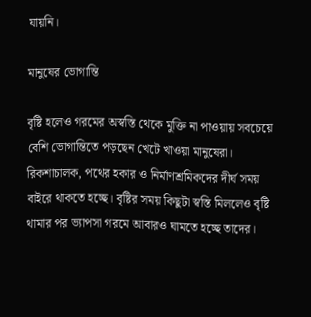যায়নি।

মানুষের ভোগান্তি

বৃষ্টি হলেও গরমের অস্বস্তি থেকে মুক্তি না পাওয়ায় সবচেয়ে বেশি ভোগান্তিতে পড়ছেন খেটে খাওয়া মানুষেরা। রিকশাচালক, পথের হকার ও নির্মাণশ্রমিকদের দীর্ঘ সময় বাইরে থাকতে হচ্ছে। বৃষ্টির সময় কিছুটা স্বস্তি মিললেও বৃষ্টি থামার পর ভ্যাপসা গরমে আবারও ঘামতে হচ্ছে তাদের।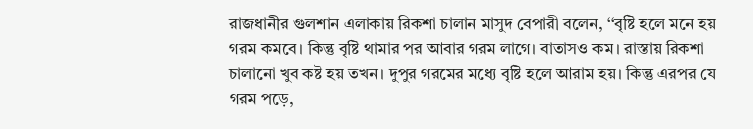রাজধানীর গুলশান এলাকায় রিকশা চালান মাসুদ বেপারী বলেন, ‘‘বৃষ্টি হলে মনে হয় গরম কমবে। কিন্তু বৃষ্টি থামার পর আবার গরম লাগে। বাতাসও কম। রাস্তায় রিকশা চালানো খুব কষ্ট হয় তখন। দুপুর গরমের মধ্যে বৃষ্টি হলে আরাম হয়। কিন্তু এরপর যে গরম পড়ে,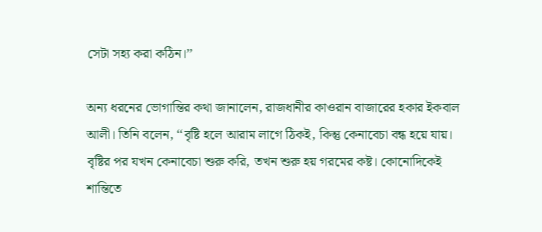সেটা সহ্য করা কঠিন।’’

অন্য ধরনের ভোগান্তির কথা জানালেন, রাজধানীর কাওরান বাজারের হকার ইকবাল আলী। তিনি বলেন, ‘‘বৃষ্টি হলে আরাম লাগে ঠিকই, কিন্তু কেনাবেচা বন্ধ হয়ে যায়। বৃষ্টির পর যখন কেনাবেচা শুরু করি, তখন শুরু হয় গরমের কষ্ট। কোনোদিকেই শান্তিতে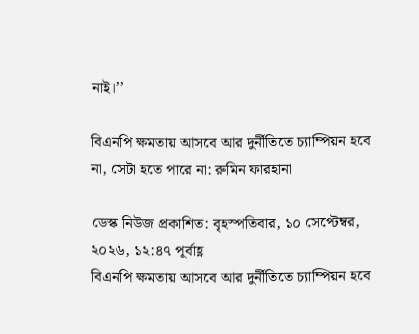নাই।’’

বিএনপি ক্ষমতায় আসবে আর দুর্নীতিতে চ্যাম্পিয়ন হবে না, সেটা হতে পারে না: রুমিন ফারহানা

ডেস্ক নিউজ প্রকাশিত: বৃহস্পতিবার, ১০ সেপ্টেম্বর, ২০২৬, ১২:৪৭ পূর্বাহ্ণ
বিএনপি ক্ষমতায় আসবে আর দুর্নীতিতে চ্যাম্পিয়ন হবে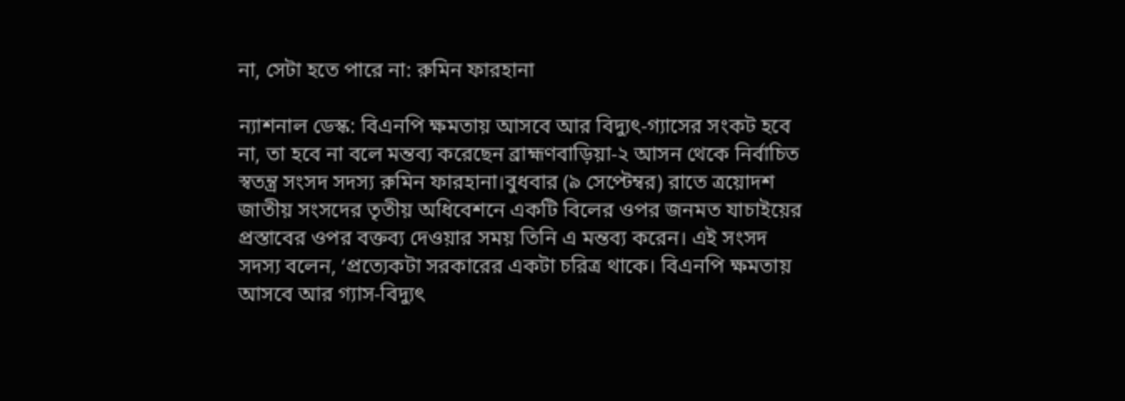না, সেটা হতে পারে না: রুমিন ফারহানা

ন্যাশনাল ডেস্ক: বিএনপি ক্ষমতায় আসবে আর বিদ্যুৎ-গ্যাসের সংকট হবে না, তা হবে না বলে মন্তব্য করেছেন ব্রাহ্মণবাড়িয়া-২ আসন থেকে নির্বাচিত স্বতন্ত্র সংসদ সদস্য রুমিন ফারহানা।বুধবার (৯ সেপ্টেম্বর) রাতে ত্রয়োদশ জাতীয় সংসদের তৃতীয় অধিবেশনে একটি বিলের ওপর জনমত যাচাইয়ের প্রস্তাবের ওপর বক্তব্য দেওয়ার সময় তিনি এ মন্তব্য করেন। এই সংসদ সদস্য বলেন, ‘প্রত্যেকটা সরকারের একটা চরিত্র থাকে। বিএনপি ক্ষমতায় আসবে আর গ্যাস-বিদ্যুৎ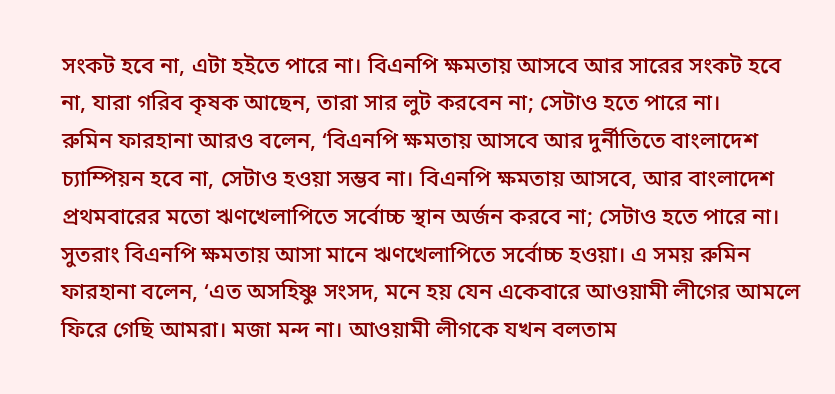সংকট হবে না, এটা হইতে পারে না। বিএনপি ক্ষমতায় আসবে আর সারের সংকট হবে না, যারা গরিব কৃষক আছেন, তারা সার লুট করবেন না; সেটাও হতে পারে না।
রুমিন ফারহানা আরও বলেন, ‘বিএনপি ক্ষমতায় আসবে আর দুর্নীতিতে বাংলাদেশ চ্যাম্পিয়ন হবে না, সেটাও হওয়া সম্ভব না। বিএনপি ক্ষমতায় আসবে, আর বাংলাদেশ প্রথমবারের মতো ঋণখেলাপিতে সর্বোচ্চ স্থান অর্জন করবে না; সেটাও হতে পারে না। সুতরাং বিএনপি ক্ষমতায় আসা মানে ঋণখেলাপিতে সর্বোচ্চ হওয়া। এ সময় রুমিন ফারহানা বলেন, ‘এত অসহিষ্ণু সংসদ, মনে হয় যেন একেবারে আওয়ামী লীগের আমলে ফিরে গেছি আমরা। মজা মন্দ না। আওয়ামী লীগকে যখন বলতাম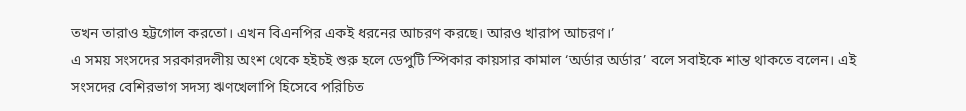তখন তারাও হট্টগোল করতো। এখন বিএনপির একই ধরনের আচরণ করছে। আরও খারাপ আচরণ।’
এ সময় সংসদের সরকারদলীয় অংশ থেকে হইচই শুরু হলে ডেপুটি স্পিকার কায়সার কামাল ‘অর্ডার অর্ডার’ বলে সবাইকে শান্ত থাকতে বলেন। এই সংসদের বেশিরভাগ সদস্য ঋণখেলাপি হিসেবে পরিচিত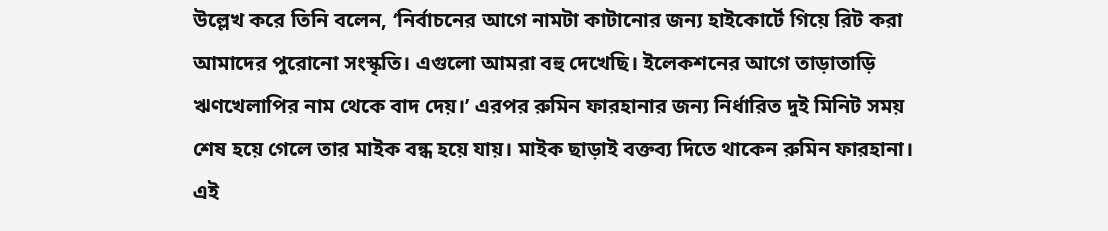উল্লেখ করে তিনি বলেন, ‘নির্বাচনের আগে নামটা কাটানোর জন্য হাইকোর্টে গিয়ে রিট করা আমাদের পুরোনো সংস্কৃতি। এগুলো আমরা বহু দেখেছি। ইলেকশনের আগে তাড়াতাড়ি ঋণখেলাপির নাম থেকে বাদ দেয়।’ এরপর রুমিন ফারহানার জন্য নির্ধারিত দুই মিনিট সময় শেষ হয়ে গেলে তার মাইক বন্ধ হয়ে যায়। মাইক ছাড়াই বক্তব্য দিতে থাকেন রুমিন ফারহানা। এই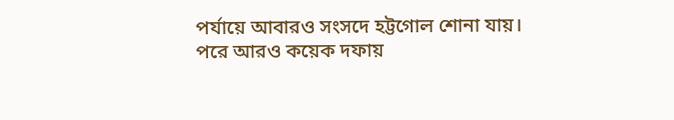পর্যায়ে আবারও সংসদে হট্টগোল শোনা যায়।
পরে আরও কয়েক দফায়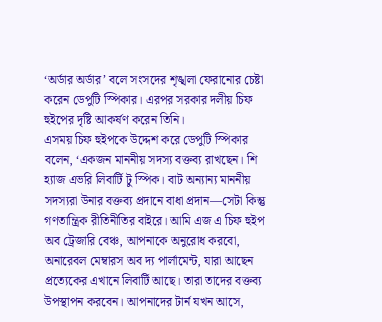‘অর্ডার অর্ডার’ বলে সংসদের শৃঙ্খলা ফেরানোর চেষ্টা করেন ডেপুটি স্পিকার। এরপর সরকার দলীয় চিফ হুইপের দৃষ্টি আকর্ষণ করেন তিনি।
এসময় চিফ হুইপকে উদ্দেশ করে ডেপুটি স্পিকার বলেন, ‘একজন মাননীয় সদস্য বক্তব্য রাখছেন। শি হ্যাজ এভরি লিবার্টি টু স্পিক। বাট অন্যান্য মাননীয় সদস্যরা উনার বক্তব্য প্রদানে বাধা প্রদান—সেটা কিন্তু গণতান্ত্রিক রীতিনীতির বাইরে। আমি এজ এ চিফ হুইপ অব ট্রেজারি বেঞ্চ, আপনাকে অনুরোধ করবো, অনারেবল মেম্বারস অব দ্য পার্লামেন্ট, যারা আছেন প্রত্যেকের এখানে লিবার্টি আছে। তারা তাদের বক্তব্য উপস্থাপন করবেন। আপনাদের টার্ন যখন আসে,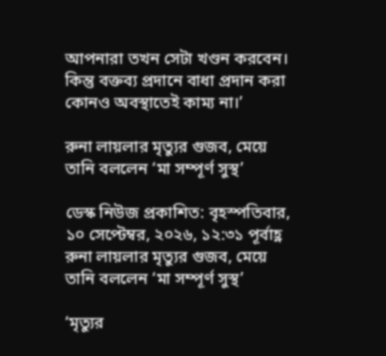আপনারা তখন সেটা খণ্ডন করবেন। কিন্তু বক্তব্য প্রদানে বাধা প্রদান করা কোনও অবস্থাতেই কাম্য না।’

রুনা লায়লার মৃত্যুর গুজব, মেয়ে তানি বললেন ‘মা সম্পূর্ণ সুস্থ’

ডেস্ক নিউজ প্রকাশিত: বৃহস্পতিবার, ১০ সেপ্টেম্বর, ২০২৬, ১২:৩১ পূর্বাহ্ণ
রুনা লায়লার মৃত্যুর গুজব, মেয়ে তানি বললেন ‘মা সম্পূর্ণ সুস্থ’

‘মৃত্যুর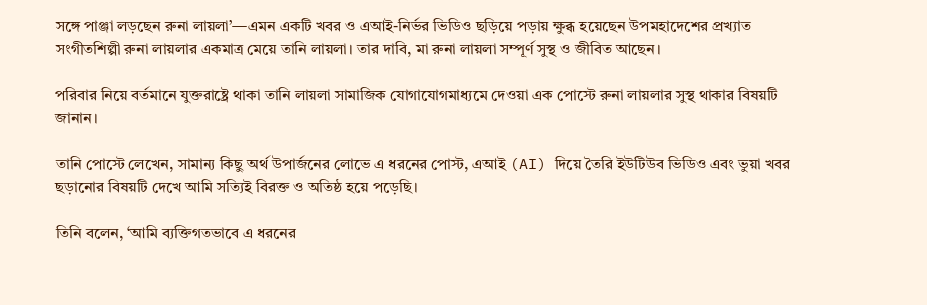সঙ্গে পাঞ্জা লড়ছেন রুনা লায়লা’—এমন একটি খবর ও এআই-নির্ভর ভিডিও ছড়িয়ে পড়ায় ক্ষুব্ধ হয়েছেন উপমহাদেশের প্রখ্যাত সংগীতশিল্পী রুনা লায়লার একমাত্র মেয়ে তানি লায়লা। তার দাবি, মা রুনা লায়লা সম্পূর্ণ সুস্থ ও জীবিত আছেন।

পরিবার নিয়ে বর্তমানে যুক্তরাষ্ট্রে থাকা তানি লায়লা সামাজিক যোগাযোগমাধ্যমে দেওয়া এক পোস্টে রুনা লায়লার সুস্থ থাকার বিষয়টি জানান।

তানি পোস্টে লেখেন, সামান্য কিছু অর্থ উপার্জনের লোভে এ ধরনের পোস্ট, এআই (AI) দিয়ে তৈরি ইউটিউব ভিডিও এবং ভুয়া খবর ছড়ানোর বিষয়টি দেখে আমি সত্যিই বিরক্ত ও অতিষ্ঠ হয়ে পড়েছি।

তিনি বলেন, ‘আমি ব্যক্তিগতভাবে এ ধরনের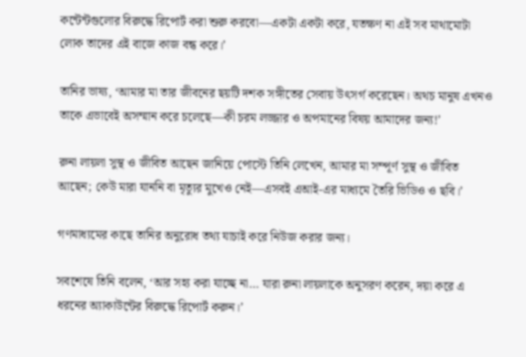কন্টেন্টগুলোর বিরুদ্ধে রিপোর্ট করা শুরু করবো—একটা একটা করে, যতক্ষণ না এই সব মাথামোটা লোক তাদের এই বাজে কাজ বন্ধ করে।’

তানির ভাষ্য, ‘আমার মা তার জীবনের ছয়টি দশক সঙ্গীতের সেবায় উৎসর্গ করেছেন। অথচ মানুষ এখনও তাকে এভাবেই অসম্মান করে চলেছে—কী চরম লজ্জার ও অপমানের বিষয় আমাদের জন্য!’

রুনা লায়লা সুস্থ ও জীবিত আছেন জানিয়ে পোস্টে তিনি লেখেন, আমার মা সম্পূর্ণ সুস্থ ও জীবিত আছেন; কেউ মারা যাননি বা মৃত্যুর মুখেও নেই—এসবই এআই-এর মাধ্যমে তৈরি ভিডিও ও ছবি।’

গণমাধ্যমের কাছে তানির অনুরোধ তথ্য যাচাই করে নিউজ করার জন্য।

সবশেষে তিনি বলেন, ‘আর সহ্য করা যাচ্ছে না… যারা রুনা লায়লাকে অনুসরণ করেন, দয়া করে এ ধরনের অ্যাকাউন্টের বিরুদ্ধে রিপোর্ট করুন।’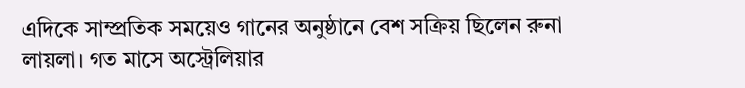এদিকে সাম্প্রতিক সময়েও গানের অনুষ্ঠানে বেশ সক্রিয় ছিলেন রুনা লায়লা। গত মাসে অস্ট্রেলিয়ার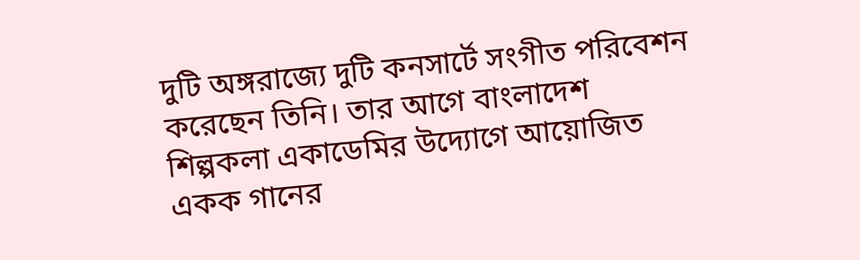দুটি অঙ্গরাজ্যে দুটি কনসার্টে সংগীত পরিবেশন করেছেন তিনি। তার আগে বাংলাদেশ শিল্পকলা একাডেমির উদ্যোগে আয়োজিত একক গানের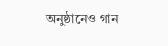অনুষ্ঠানেও গান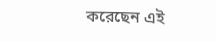করেছেন এই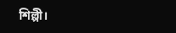শিল্পী।